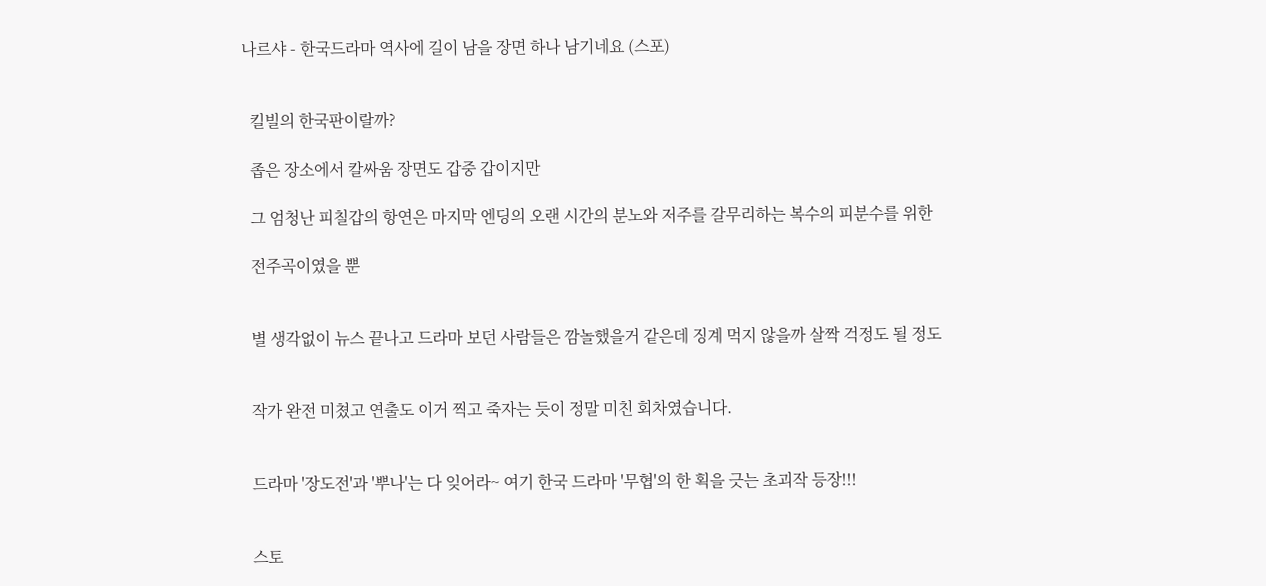나르샤 - 한국드라마 역사에 길이 남을 장면 하나 남기네요 (스포)


  킬빌의 한국판이랄까?

  좁은 장소에서 칼싸움 장면도 갑중 갑이지만

  그 엄청난 피칠갑의 항연은 마지막 엔딩의 오랜 시간의 분노와 저주를 갈무리하는 복수의 피분수를 위한

  전주곡이였을 뿐


  별 생각없이 뉴스 끝나고 드라마 보던 사람들은 깜놀했을거 같은데 징계 먹지 않을까 살짝 걱정도 될 정도


  작가 완전 미쳤고 연출도 이거 찍고 죽자는 듯이 정말 미친 회차였습니다.


  드라마 '장도전'과 '뿌나'는 다 잊어라~ 여기 한국 드라마 '무협'의 한 획을 긋는 초괴작 등장!!!


  스토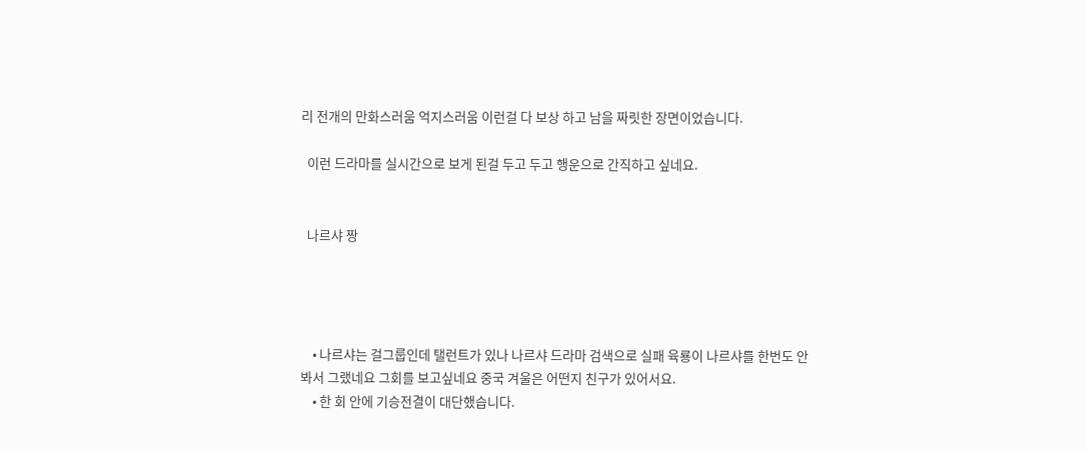리 전개의 만화스러움 억지스러움 이런걸 다 보상 하고 남을 짜릿한 장면이었습니다.

  이런 드라마를 실시간으로 보게 된걸 두고 두고 행운으로 간직하고 싶네요.


  나르샤 짱




    • 나르샤는 걸그룹인데 탤런트가 있나 나르샤 드라마 검색으로 실패 육룡이 나르샤를 한번도 안봐서 그랬네요 그회를 보고싶네요 중국 겨울은 어떤지 친구가 있어서요.
    • 한 회 안에 기승전결이 대단했습니다.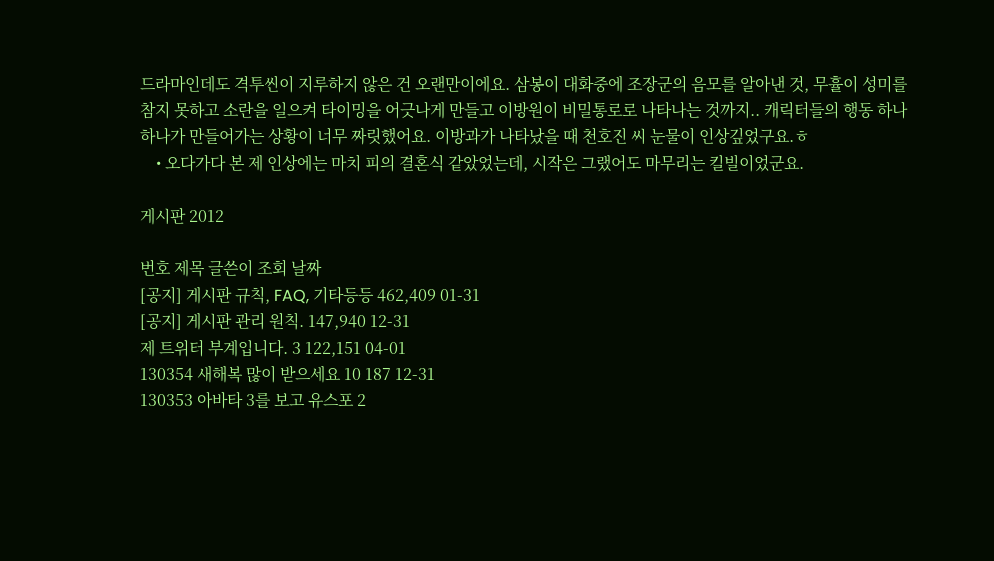드라마인데도 격투씬이 지루하지 않은 건 오랜만이에요. 삼봉이 대화중에 조장군의 음모를 알아낸 것, 무휼이 성미를 참지 못하고 소란을 일으켜 타이밍을 어긋나게 만들고 이방원이 비밀통로로 나타나는 것까지.. 캐릭터들의 행동 하나하나가 만들어가는 상황이 너무 짜릿했어요. 이방과가 나타났을 때 천호진 씨 눈물이 인상깊었구요.ㅎ
    • 오다가다 본 제 인상에는 마치 피의 결혼식 같았었는데, 시작은 그랬어도 마무리는 킬빌이었군요.

게시판 2012

번호 제목 글쓴이 조회 날짜
[공지] 게시판 규칙, FAQ, 기타등등 462,409 01-31
[공지] 게시판 관리 원칙. 147,940 12-31
제 트위터 부계입니다. 3 122,151 04-01
130354 새해복 많이 받으세요 10 187 12-31
130353 아바타 3를 보고 유스포 2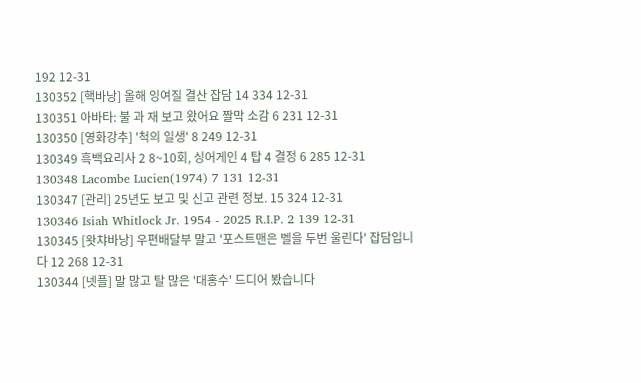192 12-31
130352 [핵바낭] 올해 잉여질 결산 잡담 14 334 12-31
130351 아바타: 불 과 재 보고 왔어요 짤막 소감 6 231 12-31
130350 [영화강추] '척의 일생' 8 249 12-31
130349 흑백요리사 2 8~10회, 싱어게인 4 탑 4 결정 6 285 12-31
130348 Lacombe Lucien(1974) 7 131 12-31
130347 [관리] 25년도 보고 및 신고 관련 정보. 15 324 12-31
130346 Isiah Whitlock Jr. 1954 - 2025 R.I.P. 2 139 12-31
130345 [왓챠바낭] 우편배달부 말고 '포스트맨은 벨을 두번 울린다' 잡담입니다 12 268 12-31
130344 [넷플] 말 많고 탈 많은 '대홍수' 드디어 봤습니다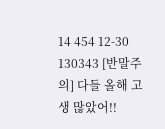14 454 12-30
130343 [반말주의] 다들 올해 고생 많았어!!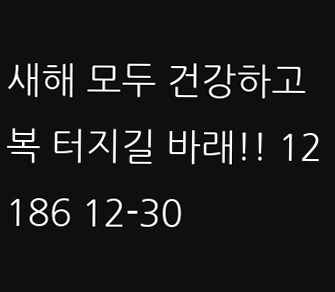새해 모두 건강하고 복 터지길 바래!! 12 186 12-30